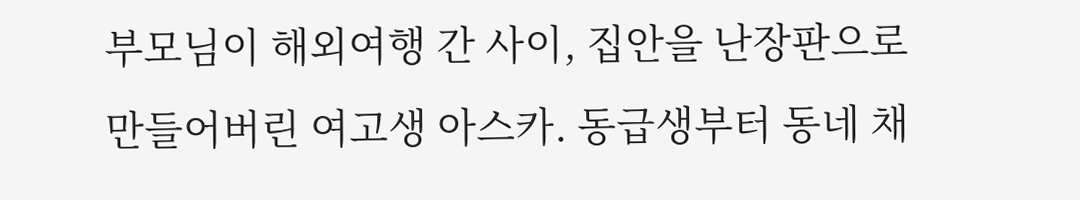부모님이 해외여행 간 사이, 집안을 난장판으로 만들어버린 여고생 아스카. 동급생부터 동네 채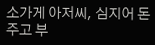소가게 아저씨, 심지어 돈 주고 부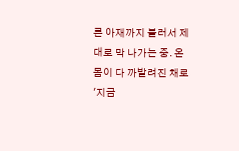른 아재까지 불러서 제대로 막 나가는 중. 온몸이 다 까발려진 채로 '지금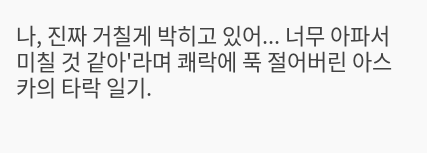나, 진짜 거칠게 박히고 있어... 너무 아파서 미칠 것 같아'라며 쾌락에 푹 절어버린 아스카의 타락 일기.